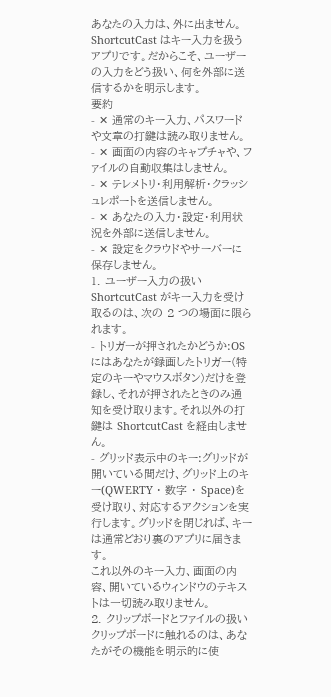あなたの入力は、外に出ません。
ShortcutCast はキー入力を扱うアプリです。だからこそ、ユーザーの入力をどう扱い、何を外部に送信するかを明示します。
要約
- ✕ 通常のキー入力、パスワードや文章の打鍵は読み取りません。
- ✕ 画面の内容のキャプチャや、ファイルの自動収集はしません。
- ✕ テレメトリ・利用解析・クラッシュレポートを送信しません。
- ✕ あなたの入力・設定・利用状況を外部に送信しません。
- ✕ 設定をクラウドやサーバーに保存しません。
1. ユーザー入力の扱い
ShortcutCast がキー入力を受け取るのは、次の 2 つの場面に限られます。
- トリガーが押されたかどうか:OS にはあなたが録画したトリガー(特定のキーやマウスボタン)だけを登録し、それが押されたときのみ通知を受け取ります。それ以外の打鍵は ShortcutCast を経由しません。
- グリッド表示中のキー:グリッドが開いている間だけ、グリッド上のキー(QWERTY ・ 数字 ・ Space)を受け取り、対応するアクションを実行します。グリッドを閉じれば、キーは通常どおり裏のアプリに届きます。
これ以外のキー入力、画面の内容、開いているウィンドウのテキストは一切読み取りません。
2. クリップボードとファイルの扱い
クリップボードに触れるのは、あなたがその機能を明示的に使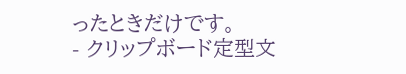ったときだけです。
- クリップボード定型文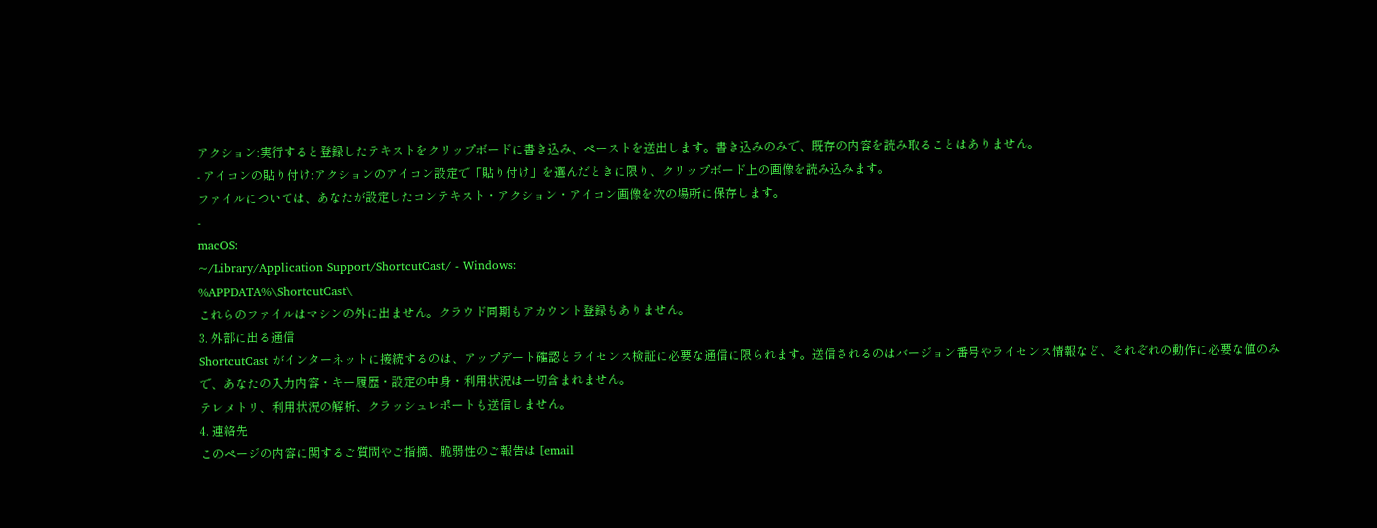アクション:実行すると登録したテキストをクリップボードに書き込み、ペーストを送出します。書き込みのみで、既存の内容を読み取ることはありません。
- アイコンの貼り付け:アクションのアイコン設定で「貼り付け」を選んだときに限り、クリップボード上の画像を読み込みます。
ファイルについては、あなたが設定したコンテキスト・アクション・アイコン画像を次の場所に保存します。
-
macOS:
~/Library/Application Support/ShortcutCast/ - Windows:
%APPDATA%\ShortcutCast\
これらのファイルはマシンの外に出ません。クラウド同期もアカウント登録もありません。
3. 外部に出る通信
ShortcutCast がインターネットに接続するのは、アップデート確認とライセンス検証に必要な通信に限られます。送信されるのはバージョン番号やライセンス情報など、それぞれの動作に必要な値のみで、あなたの入力内容・キー履歴・設定の中身・利用状況は一切含まれません。
テレメトリ、利用状況の解析、クラッシュレポートも送信しません。
4. 連絡先
このページの内容に関するご質問やご指摘、脆弱性のご報告は [email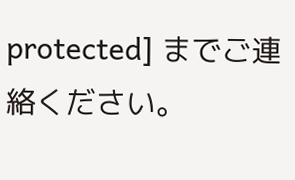protected] までご連絡ください。